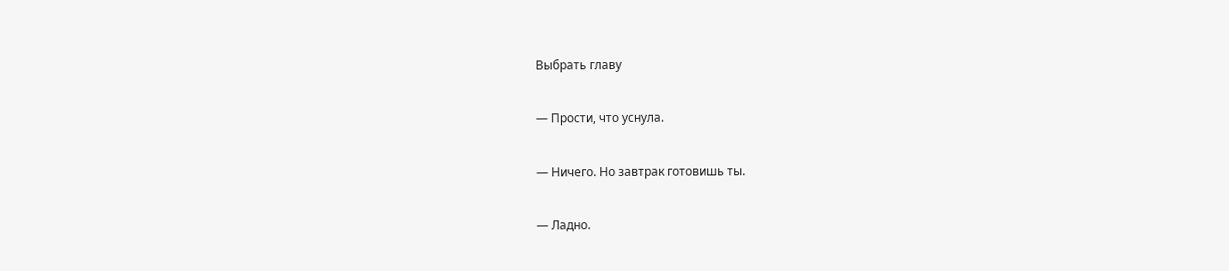Выбрать главу

— Прости, что уснула.

— Ничего. Но завтрак готовишь ты.

— Ладно.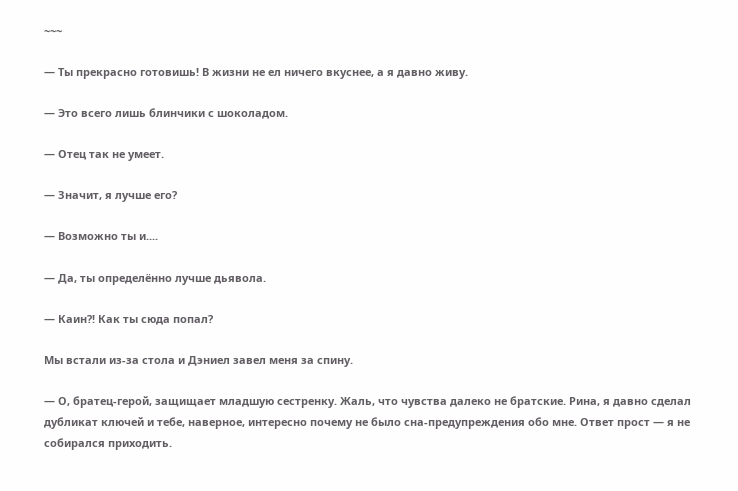~~~

— Ты прекрасно готовишь! В жизни не ел ничего вкуснее, а я давно живу.

— Это всего лишь блинчики с шоколадом.

— Отец так не умеет.

— Значит, я лучше его?

— Возможно ты и....

— Да, ты определённо лучше дьявола.

— Каин?! Как ты сюда попал?

Мы встали из-за стола и Дэниел завел меня за спину.

— О, братец-герой, защищает младшую сестренку. Жаль, что чувства далеко не братские. Рина, я давно сделал дубликат ключей и тебе, наверное, интересно почему не было сна-предупреждения обо мне. Ответ прост — я не собирался приходить.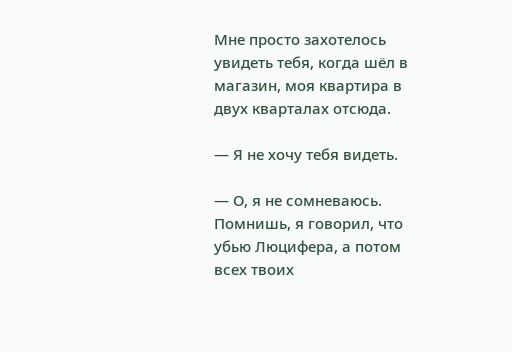Мне просто захотелось увидеть тебя, когда шёл в магазин, моя квартира в двух кварталах отсюда.

— Я не хочу тебя видеть.

— О, я не сомневаюсь. Помнишь, я говорил, что убью Люцифера, а потом всех твоих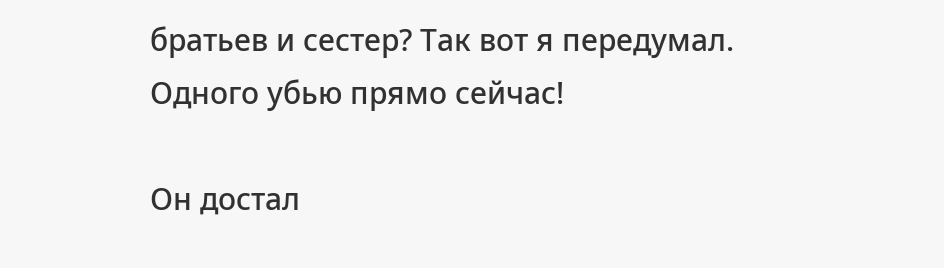братьев и сестер? Так вот я передумал. Одного убью прямо сейчас!

Он достал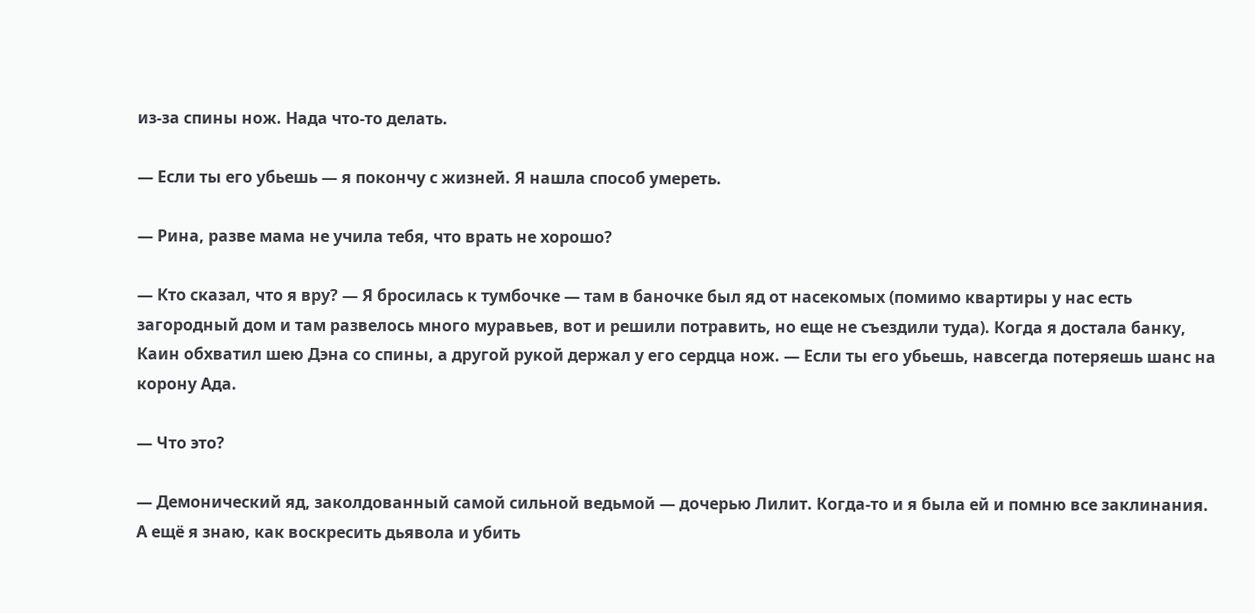из-за спины нож. Нада что-то делать.

— Если ты его убьешь — я покончу с жизней. Я нашла способ умереть.

— Рина, разве мама не учила тебя, что врать не хорошо?

— Кто сказал, что я вру? — Я бросилась к тумбочке — там в баночке был яд от насекомых (помимо квартиры у нас есть загородный дом и там развелось много муравьев, вот и решили потравить, но еще не съездили туда). Когда я достала банку, Каин обхватил шею Дэна со спины, а другой рукой держал у его сердца нож. — Если ты его убьешь, навсегда потеряешь шанс на корону Ада.

— Что это?

— Демонический яд, заколдованный самой сильной ведьмой — дочерью Лилит. Когда-то и я была ей и помню все заклинания. А ещё я знаю, как воскресить дьявола и убить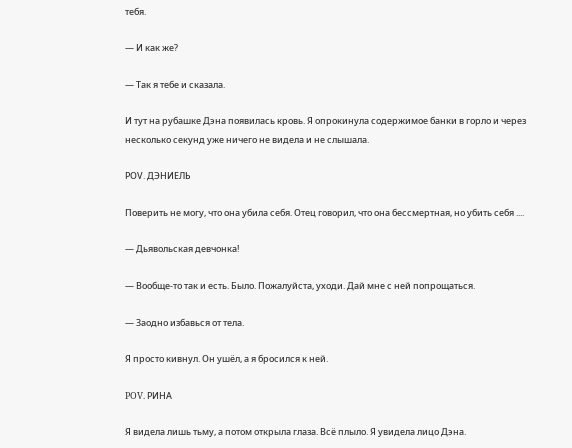тебя.

— И как же?

— Так я тебе и сказала.

И тут на рубашке Дэна появилась кровь. Я опрокинула содержимое банки в горло и через несколько секунд уже ничего не видела и не слышала.

РОV. ДЭНИЕЛЬ

Поверить не могу, что она убила себя. Отец говорил, что она бессмертная, но убить себя ....

— Дьявольская девчонка!

— Вообще-то так и есть. Было. Пожалуйста, уходи. Дай мне с ней попрощаться.

— Заодно избавься от тела.

Я просто кивнул. Он ушёл, а я бросился к ней.

POV. РИНА

Я видела лишь тьму, а потом открыла глаза. Всё плыло. Я увидела лицо Дэна.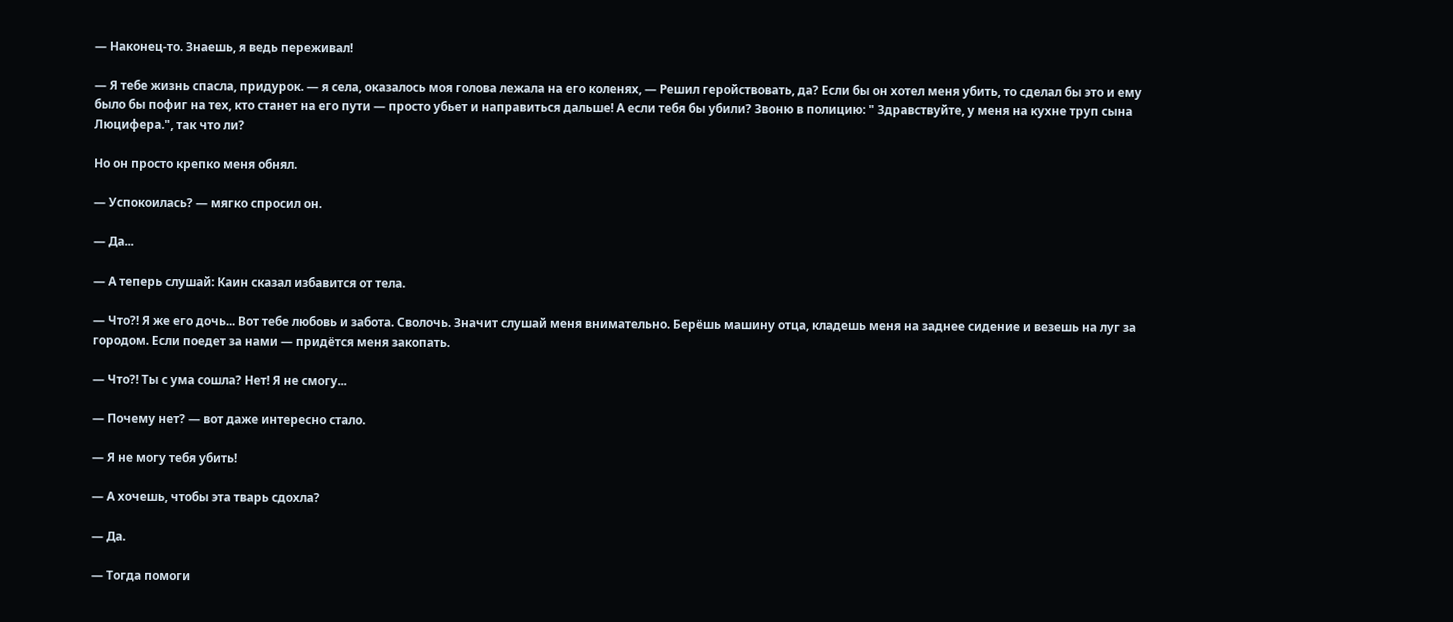— Наконец-то. Знаешь, я ведь переживал!

— Я тебе жизнь спасла, придурок. — я села, оказалось моя голова лежала на его коленях, — Решил геройствовать, да? Если бы он хотел меня убить, то сделал бы это и ему было бы пофиг на тех, кто станет на его пути — просто убьет и направиться дальше! А если тебя бы убили? Звоню в полицию: " Здравствуйте, у меня на кухне труп сына Люцифера.", так что ли?

Но он просто крепко меня обнял.

— Успокоилась? — мягко спросил он.

— Да...

— А теперь слушай: Каин сказал избавится от тела.

— Что?! Я же его дочь... Вот тебе любовь и забота. Сволочь. Значит слушай меня внимательно. Берёшь машину отца, кладешь меня на заднее сидение и везешь на луг за городом. Если поедет за нами — придётся меня закопать.

— Что?! Ты с ума сошла? Нет! Я не смогу...

— Почему нет? — вот даже интересно стало.

— Я не могу тебя убить!

— А хочешь, чтобы эта тварь сдохла?

— Да.

— Тогда помоги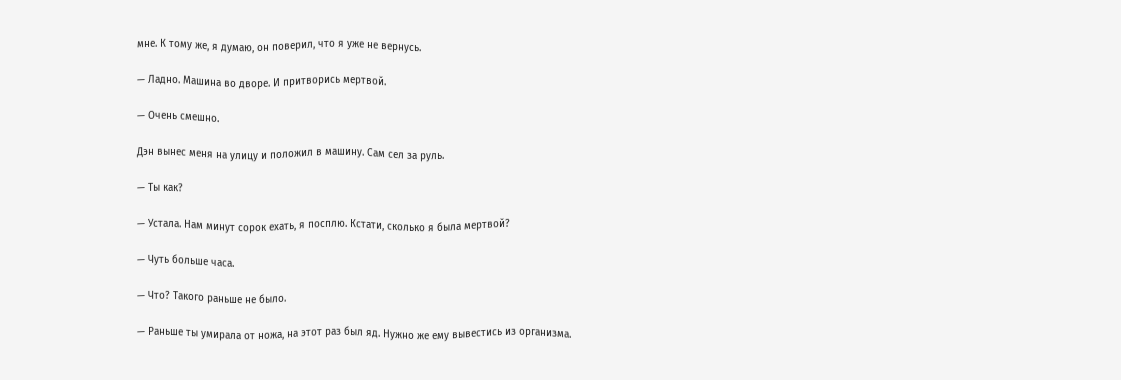мне. К тому же, я думаю, он поверил, что я уже не вернусь.

— Ладно. Машина во дворе. И притворись мертвой.

— Очень смешно.

Дэн вынес меня на улицу и положил в машину. Сам сел за руль.

— Ты как?

— Устала. Нам минут сорок ехать, я посплю. Кстати, сколько я была мертвой?

— Чуть больше часа.

— Что? Такого раньше не было.

— Раньше ты умирала от ножа, на этот раз был яд. Нужно же ему вывестись из организма.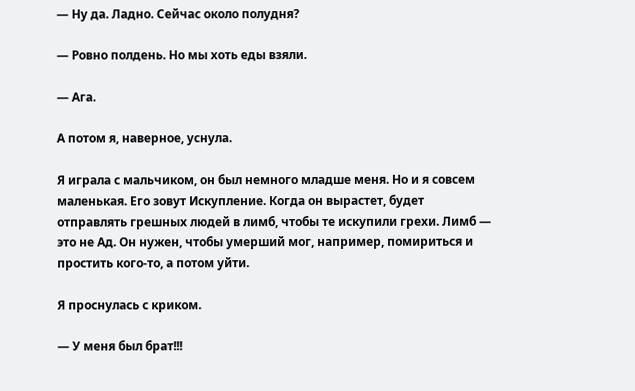— Ну да. Ладно. Сейчас около полудня?

— Ровно полдень. Но мы хоть еды взяли.

— Ага.

А потом я, наверное, уснула.

Я играла с мальчиком, он был немного младше меня. Но и я совсем маленькая. Его зовут Искупление. Когда он вырастет, будет отправлять грешных людей в лимб, чтобы те искупили грехи. Лимб — это не Ад. Он нужен, чтобы умерший мог, например, помириться и простить кого-то, а потом уйти.

Я проснулась с криком.

— У меня был брат!!!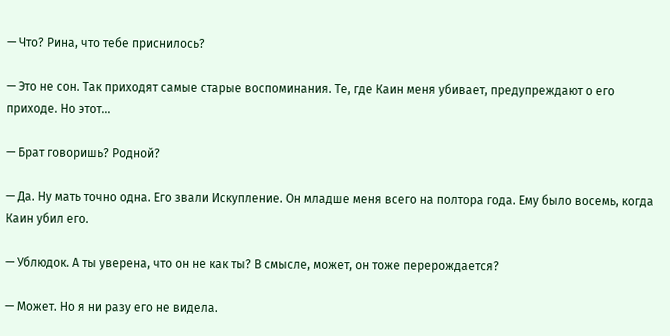— Что? Рина, что тебе приснилось?

— Это не сон. Так приходят самые старые воспоминания. Те, где Каин меня убивает, предупреждают о его приходе. Но этот...

— Брат говоришь? Родной?

— Да. Ну мать точно одна. Его звали Искупление. Он младше меня всего на полтора года. Ему было восемь, когда Каин убил его.

— Ублюдок. А ты уверена, что он не как ты? В смысле, может, он тоже перерождается?

— Может. Но я ни разу его не видела.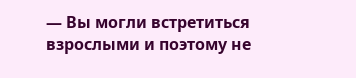— Вы могли встретиться взрослыми и поэтому не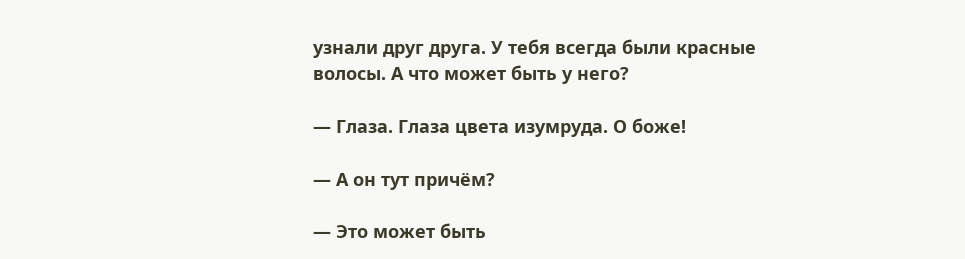узнали друг друга. У тебя всегда были красные волосы. А что может быть у него?

— Глаза. Глаза цвета изумруда. О боже!

— А он тут причём?

— Это может быть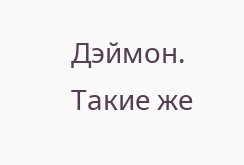Дэймон. Такие же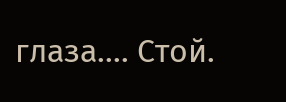глаза.... Стой.